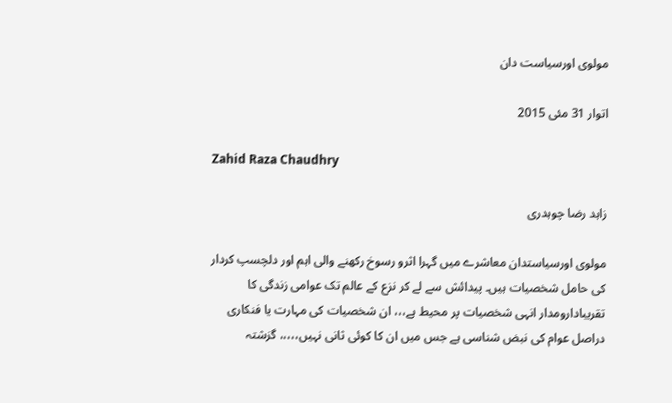مولوی اورسیاست دان

اتوار 31 مئی 2015

Zahid Raza Chaudhry

زاہد رضا چوہدری

مولوی اورسیاستدان معاشرے میں گہرا اثرو رسوخ رکھنے والی اہم اور دلچسپ کردار کی حامل شخصیات ہیں۔ پیدائش سے لے کر نزع کے عالم تک عوامی زندگی کا تقریبادارومدار انہی شخصیات پر محیط ہے،،، ان شخصیات کی مہارت یا فنکاری دراصل عوام کی نبض شناسی ہے جس میں ان کا کوئی ثانی نہیں،،،،، گزشتہ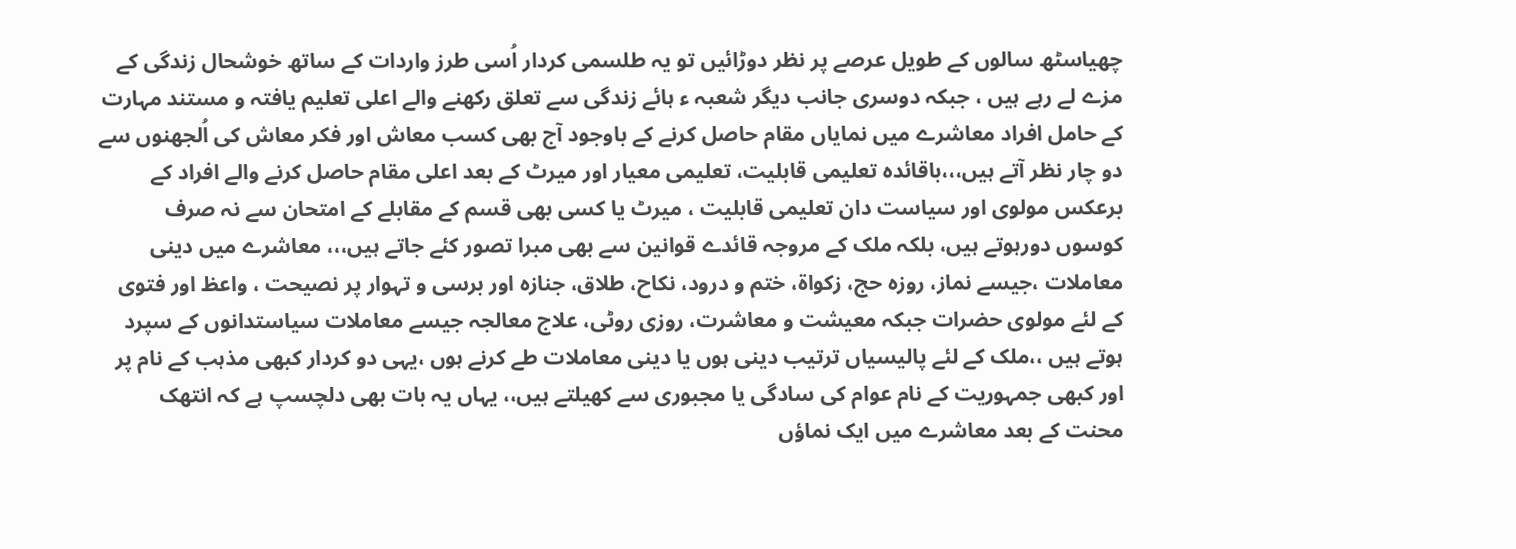چھیاسٹھ سالوں کے طویل عرصے پر نظر دوڑائیں تو یہ طلسمی کردار اُسی طرز واردات کے ساتھ خوشحال زندگی کے مزے لے رہے ہیں ، جبکہ دوسری جانب دیگر شعبہ ء ہائے زندگی سے تعلق رکھنے والے اعلی تعلیم یافتہ و مستند مہارت کے حامل افراد معاشرے میں نمایاں مقام حاصل کرنے کے باوجود آج بھی کسب معاش اور فکر معاش کی اُلجھنوں سے دو چار نظر آتے ہیں،،،باقائدہ تعلیمی قابلیت، تعلیمی معیار اور میرٹ کے بعد اعلی مقام حاصل کرنے والے افراد کے برعکس مولوی اور سیاست دان تعلیمی قابلیت ، میرٹ یا کسی بھی قسم کے مقابلے کے امتحان سے نہ صرف کوسوں دورہوتے ہیں، بلکہ ملک کے مروجہ قائدے قوانین سے بھی مبرا تصور کئے جاتے ہیں،،، معاشرے میں دینی معاملات ،جیسے نماز، روزہ حج، زکواة، ختم و درود، نکاح، طلاق، جنازہ اور برسی و تہوار پر نصیحت ، واعظ اور فتوی کے لئے مولوی حضرات جبکہ معیشت و معاشرت، روزی روٹی، علاج معالجہ جیسے معاملات سیاستدانوں کے سپرد ہوتے ہیں ،،ملک کے لئے پالیسیاں ترتیب دینی ہوں یا دینی معاملات طے کرنے ہوں ،یہی دو کردار کبھی مذہب کے نام پر اور کبھی جمہوریت کے نام عوام کی سادگی یا مجبوری سے کھیلتے ہیں،، یہاں یہ بات بھی دلچسپ ہے کہ انتھک محنت کے بعد معاشرے میں ایک نماؤں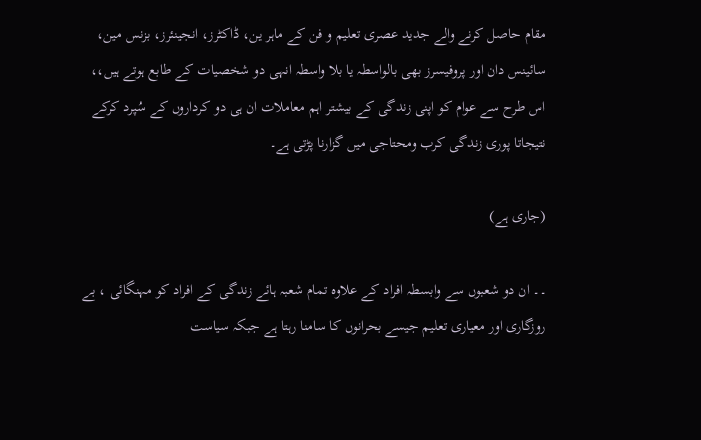مقام حاصل کرنے والے جدید عصری تعلیم و فن کے ماہر ین، ڈاکٹرز، انجینئرز، بزنس مین، سائینس دان اور پروفیسرز بھی بالواسطہ یا بلا واسطہ انہی دو شخصیات کے طابع ہوتے ہیں،، اس طرح سے عوام کو اپنی زندگی کے بیشتر اہم معاملات ان ہی دو کرداروں کے سُپرد کرکے نتیجاتا پوری زندگی کرب ومحتاجی میں گزارنا پڑتی ہے۔

(جاری ہے)

۔۔ ان دو شعبوں سے وابسطہ افراد کے علاوہ تمام شعبہ ہائے زندگی کے افراد کو مہنگائی ، بے روزگاری اور معیاری تعلیم جیسے بحرانوں کا سامنا رہتا ہے جبکہ سیاست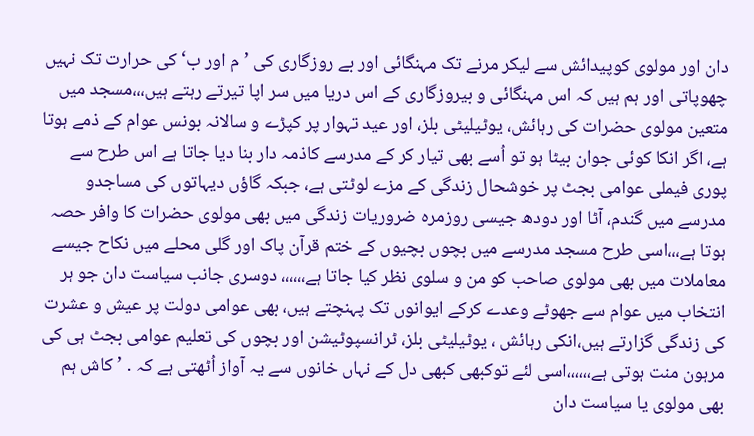دان اور مولوی کوپیدائش سے لیکر مرنے تک مہنگائی اور بے روزگاری کی ’م اور ب‘ کی حرارت تک نہیں چھوپاتی اور ہم ہیں کہ اس مہنگائی و بیروزگاری کے اس دریا میں سر اپا تیرتے رہتے ہیں،،،مسجد میں متعین مولوی حضرات کی رہائش، یوٹیلیٹی بلز، اور عید تہوار پر کپڑے و سالانہ بونس عوام کے ذمے ہوتا ہے، اگر انکا کوئی جوان بیٹا ہو تو اُسے بھی تیار کر کے مدرسے کاذمہ دار بنا دیا جاتا ہے اس طرح سے پوری فیملی عوامی بجٹ پر خوشحال زندگی کے مزے لوٹتی ہے، جبکہ گاؤں دیہاتوں کی مساجدو مدرسے میں گندم، آٹا اور دودھ جیسی روزمرہ ضروریات زندگی میں بھی مولوی حضرات کا وافر حصہ ہوتا ہے،،،اسی طرح مسجد مدرسے میں بچوں بچیوں کے ختم قرآن پاک اور گلی محلے میں نکاح جیسے معاملات میں بھی مولوی صاحب کو من و سلوی نظر کیا جاتا ہے،،،،،، دوسری جانب سیاست دان جو ہر انتخاب میں عوام سے جھوٹے وعدے کرکے ایوانوں تک پہنچتے ہیں، بھی عوامی دولت پر عیش و عشرت کی زندگی گزارتے ہیں،انکی رہائش ، یوٹیلیٹی بلز، ٹرانسپوٹیشن اور بچوں کی تعلیم عوامی بجٹ ہی کی مرہون منت ہوتی ہے،،،،،،اسی لئے توکبھی کبھی دل کے نہاں خانوں سے یہ آواز اُٹھتی ہے کہ ․ ’ کاش ہم بھی مولوی یا سیاست دان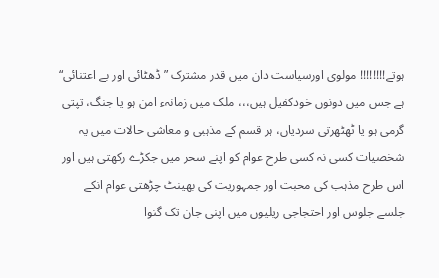ہوتے!!!!!!!! مولوی اورسیاست دان میں قدر مشترک ” ڈھٹائی اور بے اعتنائی“ ہے جس میں دونوں خودکفیل ہیں،،، ملک میں زمانہء امن ہو یا جنگ، تپتی گرمی ہو یا ٹھٹھرتی سردیاں، ہر قسم کے مذہبی و معاشی حالات میں یہ شخصیات کسی نہ کسی طرح عوام کو اپنے سحر میں جکڑے رکھتی ہیں اور اس طرح مذہب کی محبت اور جمہوریت کی بھینٹ چڑھتی عوام انکے جلسے جلوس اور احتجاجی ریلیوں میں اپنی جان تک گنوا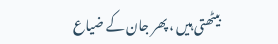بیٹھتی ہیں ، پھر جان کے ضیاع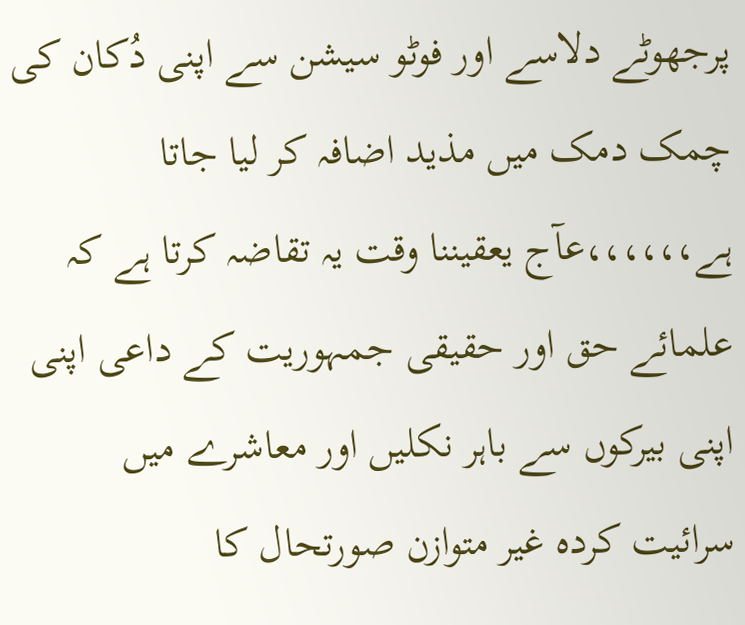پرجھوٹے دلاسے اور فوٹو سیشن سے اپنی دُکان کی چمک دمک میں مذید اضافہ کر لیا جاتا ہے،،،،،،عآج یعقیننا وقت یہ تقاضہ کرتا ہے کہ علمائے حق اور حقیقی جمہوریت کے داعی اپنی اپنی بیرکوں سے باہر نکلیں اور معاشرے میں سرائیت کردہ غیر متوازن صورتحال کا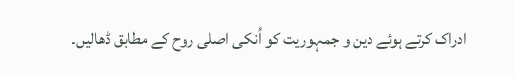ادراک کرتے ہوئے دین و جمہوریت کو اُنکی اصلی روح کے مطابق ڈھالیں۔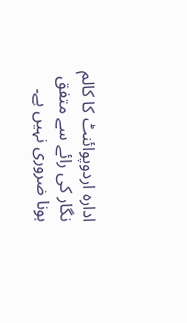ادارہ اردوپوائنٹ کا کالم نگار کی رائے سے متفق ہونا ضروری نہیں ہے۔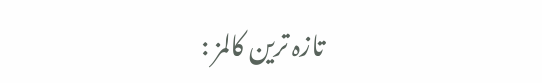تازہ ترین کالمز :